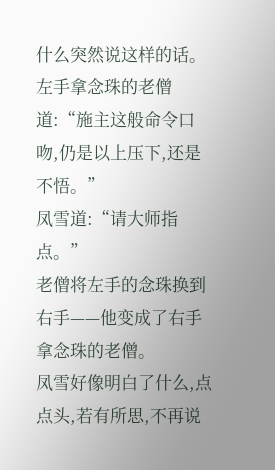什么突然说这样的话。
左手拿念珠的老僧道:“施主这般命令口吻,仍是以上压下,还是不悟。”
凤雪道:“请大师指点。”
老僧将左手的念珠换到右手——他变成了右手拿念珠的老僧。
凤雪好像明白了什么,点点头,若有所思,不再说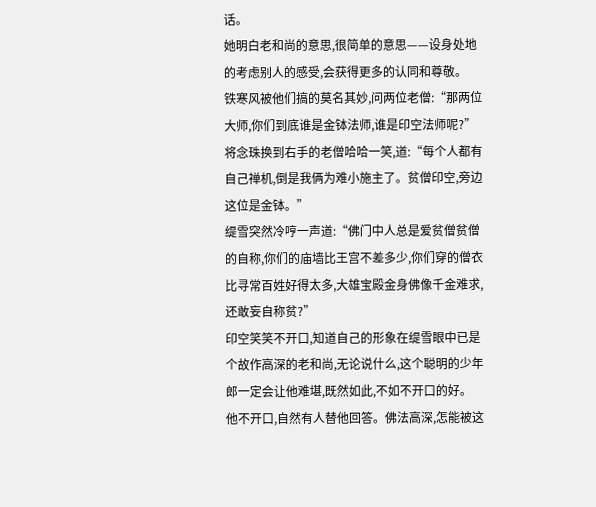话。
她明白老和尚的意思,很简单的意思——设身处地的考虑别人的感受,会获得更多的认同和尊敬。
铁寒风被他们搞的莫名其妙,问两位老僧:“那两位大师,你们到底谁是金钵法师,谁是印空法师呢?”
将念珠换到右手的老僧哈哈一笑,道:“每个人都有自己禅机,倒是我俩为难小施主了。贫僧印空,旁边这位是金钵。”
缇雪突然冷哼一声道:“佛门中人总是爱贫僧贫僧的自称,你们的庙墙比王宫不差多少,你们穿的僧衣比寻常百姓好得太多,大雄宝殿金身佛像千金难求,还敢妄自称贫?”
印空笑笑不开口,知道自己的形象在缇雪眼中已是个故作高深的老和尚,无论说什么,这个聪明的少年郎一定会让他难堪,既然如此,不如不开口的好。
他不开口,自然有人替他回答。佛法高深,怎能被这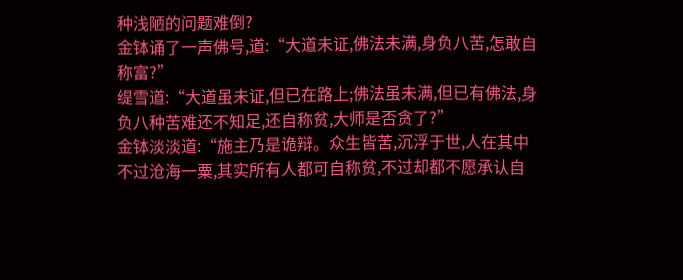种浅陋的问题难倒?
金钵诵了一声佛号,道:“大道未证,佛法未满,身负八苦,怎敢自称富?”
缇雪道:“大道虽未证,但已在路上;佛法虽未满,但已有佛法,身负八种苦难还不知足,还自称贫,大师是否贪了?”
金钵淡淡道:“施主乃是诡辩。众生皆苦,沉浮于世,人在其中不过沧海一粟,其实所有人都可自称贫,不过却都不愿承认自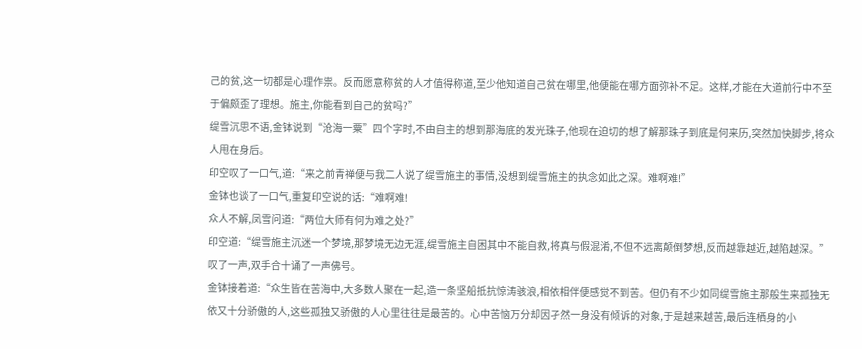己的贫,这一切都是心理作祟。反而愿意称贫的人才值得称道,至少他知道自己贫在哪里,他便能在哪方面弥补不足。这样,才能在大道前行中不至于偏颇歪了理想。施主,你能看到自己的贫吗?”
缇雪沉思不语,金钵说到“沧海一粟”四个字时,不由自主的想到那海底的发光珠子,他现在迫切的想了解那珠子到底是何来历,突然加快脚步,将众人甩在身后。
印空叹了一口气,道:“来之前青禅便与我二人说了缇雪施主的事情,没想到缇雪施主的执念如此之深。难啊难!”
金钵也谈了一口气,重复印空说的话:“难啊难!
众人不解,凤雪问道:“两位大师有何为难之处?”
印空道:“缇雪施主沉迷一个梦境,那梦境无边无涯,缇雪施主自困其中不能自救,将真与假混淆,不但不远离颠倒梦想,反而越靠越近,越陷越深。”叹了一声,双手合十诵了一声佛号。
金钵接着道:“众生皆在苦海中,大多数人聚在一起,造一条坚船抵抗惊涛骇浪,相依相伴便感觉不到苦。但仍有不少如同缇雪施主那般生来孤独无依又十分骄傲的人,这些孤独又骄傲的人心里往往是最苦的。心中苦恼万分却因孑然一身没有倾诉的对象,于是越来越苦,最后连栖身的小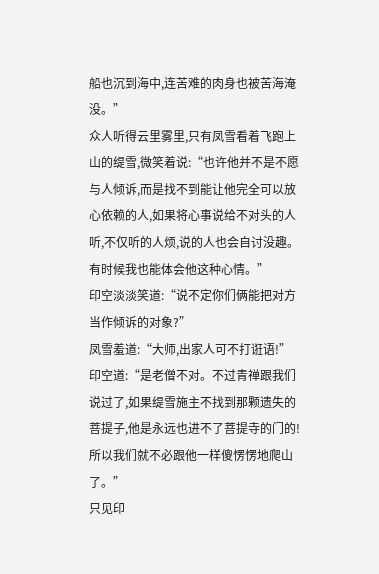船也沉到海中,连苦难的肉身也被苦海淹没。”
众人听得云里雾里,只有凤雪看着飞跑上山的缇雪,微笑着说:“也许他并不是不愿与人倾诉,而是找不到能让他完全可以放心依赖的人,如果将心事说给不对头的人听,不仅听的人烦,说的人也会自讨没趣。有时候我也能体会他这种心情。”
印空淡淡笑道:“说不定你们俩能把对方当作倾诉的对象?”
凤雪羞道:“大师,出家人可不打诳语!”
印空道:“是老僧不对。不过青禅跟我们说过了,如果缇雪施主不找到那颗遗失的菩提子,他是永远也进不了菩提寺的门的!所以我们就不必跟他一样傻愣愣地爬山了。”
只见印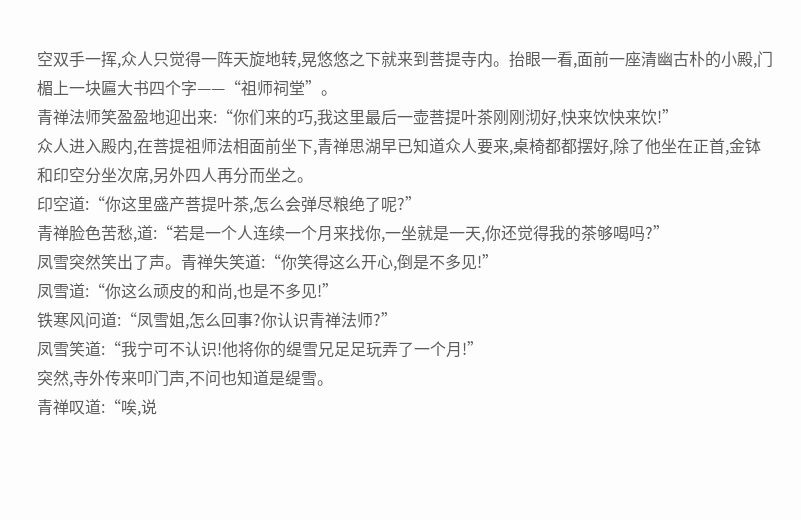空双手一挥,众人只觉得一阵天旋地转,晃悠悠之下就来到菩提寺内。抬眼一看,面前一座清幽古朴的小殿,门楣上一块匾大书四个字——“祖师祠堂”。
青禅法师笑盈盈地迎出来:“你们来的巧,我这里最后一壶菩提叶茶刚刚沏好,快来饮快来饮!”
众人进入殿内,在菩提祖师法相面前坐下,青禅思湖早已知道众人要来,桌椅都都摆好,除了他坐在正首,金钵和印空分坐次席,另外四人再分而坐之。
印空道:“你这里盛产菩提叶茶,怎么会弹尽粮绝了呢?”
青禅脸色苦愁,道:“若是一个人连续一个月来找你,一坐就是一天,你还觉得我的茶够喝吗?”
凤雪突然笑出了声。青禅失笑道:“你笑得这么开心,倒是不多见!”
凤雪道:“你这么顽皮的和尚,也是不多见!”
铁寒风问道:“凤雪姐,怎么回事?你认识青禅法师?”
凤雪笑道:“我宁可不认识!他将你的缇雪兄足足玩弄了一个月!”
突然,寺外传来叩门声,不问也知道是缇雪。
青禅叹道:“唉,说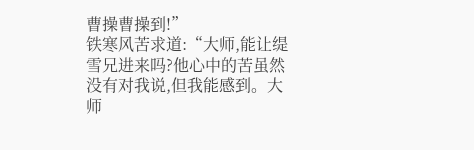曹操曹操到!”
铁寒风苦求道:“大师,能让缇雪兄进来吗?他心中的苦虽然没有对我说,但我能感到。大师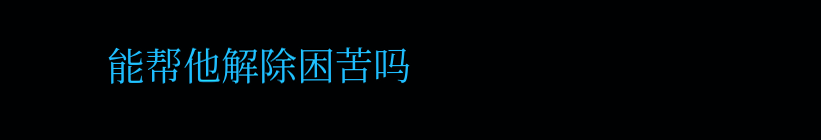能帮他解除困苦吗